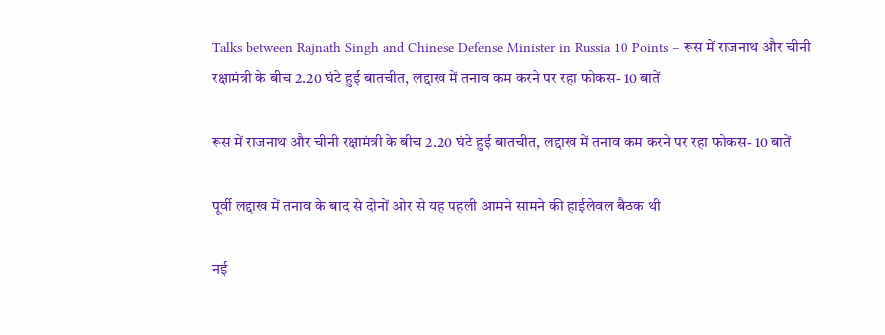Talks between Rajnath Singh and Chinese Defense Minister in Russia 10 Points – रूस में राजनाथ और चीनी रक्षामंत्री के बीच 2.20 घंटे हुई बातचीत, लद्दाख में तनाव कम करने पर रहा फोकस- 10 बातें

रूस में राजनाथ और चीनी रक्षामंत्री के बीच 2.20 घंटे हुई बातचीत, लद्दाख में तनाव कम करने पर रहा फोकस- 10 बातें

पूर्वी लद्दाख में तनाव के बाद से दोनों ओर से यह पहली आमने सामने की हाईलेवल बैठक थी

नई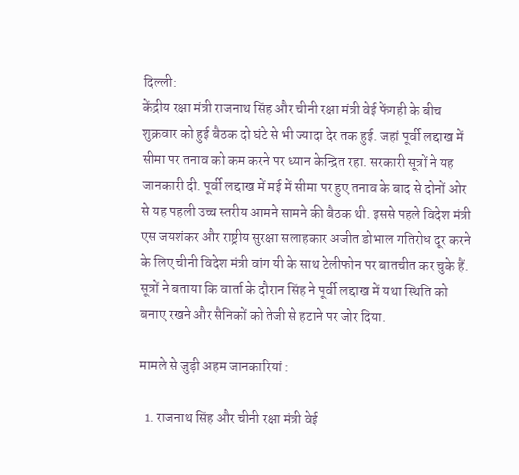दिल्ली:
केंद्रीय रक्षा मंत्री राजनाथ सिंह और चीनी रक्षा मंत्री वेई फेंगही के बीच शुक्रवार को हुई बैठक दो घंटे से भी ज्यादा देर तक हुई. जहां पूर्वी लद्दाख में सीमा पर तनाव को कम करने पर ध्यान केन्द्रित रहा. सरकारी सूत्रों ने यह जानकारी दी. पूर्वी लद्दाख में मई में सीमा पर हुए तनाव के बाद से दोनों ओर से यह पहली उच्च स्तरीय आमने सामने की बैठक थी. इससे पहले विदेश मंत्री एस जयशंकर और राष्ट्रीय सुरक्षा सलाहकार अजीत डोभाल गतिरोध दूर करने के लिए चीनी विदेश मंत्री वांग यी के साथ टेलीफोन पर बातचीत कर चुके हैं. सूत्रों ने बताया कि वार्ता के दौरान सिंह ने पूर्वी लद्दाख में यथा स्थिति को बनाए रखने और सैनिकों को तेजी से हटाने पर जोर दिया.

मामले से जुड़ी अहम जानकारियां :

  1. राजनाथ सिंह और चीनी रक्षा मंत्री वेई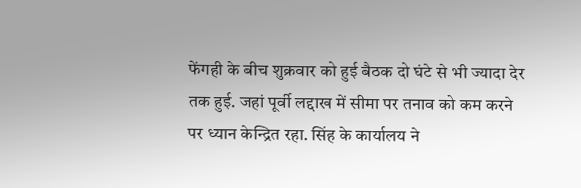फेंगही के बीच शुक्रवार को हुई बैठक दो घंटे से भी ज्यादा देर तक हुई. जहां पूर्वी लद्दाख में सीमा पर तनाव को कम करने पर ध्यान केन्द्रित रहा. सिंह के कार्यालय ने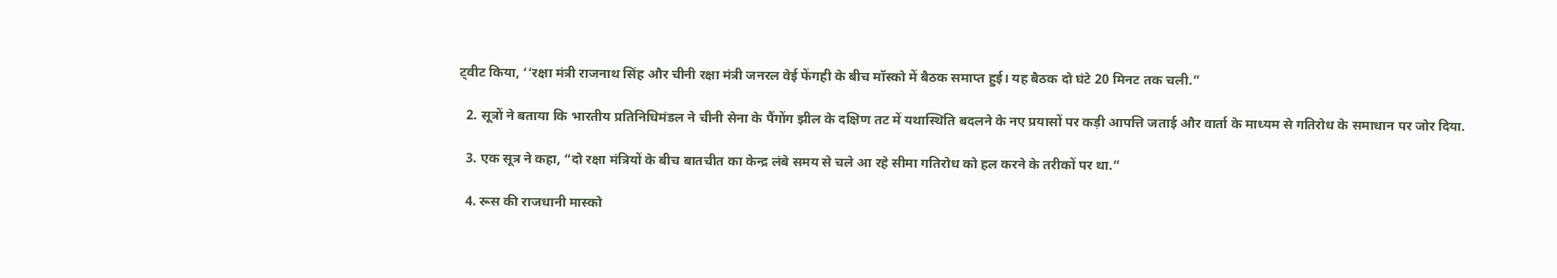ट्वीट किया, ‘‘रक्षा मंत्री राजनाथ सिंह और चीनी रक्षा मंत्री जनरल वेई फेंगही के बीच मॉस्को में बैठक समाप्त हुई। यह बैठक दो घंटे 20 मिनट तक चली.”

  2. सूत्रों ने बताया कि भारतीय प्रतिनिधिमंडल ने चीनी सेना के पैंगोंग झील के दक्षिण तट में यथास्थिति बदलने के नए प्रयासों पर कड़ी आपत्ति जताई और वार्ता के माध्यम से गतिरोध के समाधान पर जोर दिया.

  3. एक सूत्र ने कहा, “दो रक्षा मंत्रियों के बीच बातचीत का केन्द्र लंबे समय से चले आ रहे सीमा गतिरोध को हल करने के तरीकों पर था.”

  4. रूस की राजधानी मास्को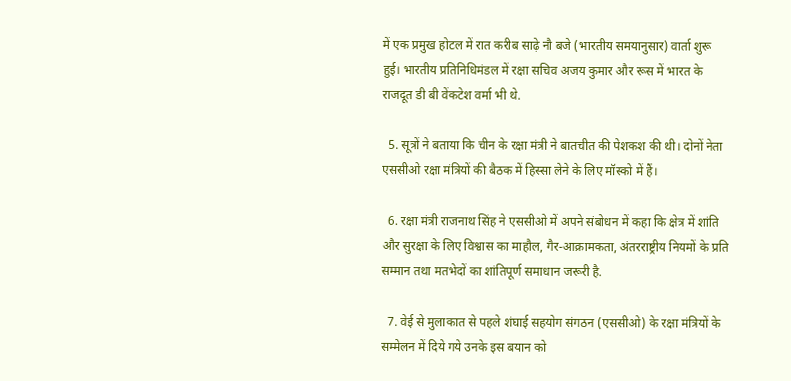में एक प्रमुख होटल में रात करीब साढ़े नौ बजे (भारतीय समयानुसार) वार्ता शुरू हुई। भारतीय प्रतिनिधिमंडल में रक्षा सचिव अजय कुमार और रूस में भारत के राजदूत डी बी वेंकटेश वर्मा भी थे.

  5. सूत्रों ने बताया कि चीन के रक्षा मंत्री ने बातचीत की पेशकश की थी। दोनों नेता एससीओ रक्षा मंत्रियों की बैठक में हिस्सा लेने के लिए मॉस्को में हैं।

  6. रक्षा मंत्री राजनाथ सिंह ने एससीओ में अपने संबोधन में कहा कि क्षेत्र में शांति और सुरक्षा के लिए विश्वास का माहौल, गैर-आक्रामकता, अंतरराष्ट्रीय नियमों के प्रति सम्मान तथा मतभेदों का शांतिपूर्ण समाधान जरूरी है.

  7. वेई से मुलाकात से पहले शंघाई सहयोग संगठन (एससीओ) के रक्षा मंत्रियों के सम्मेलन में दिये गये उनके इस बयान को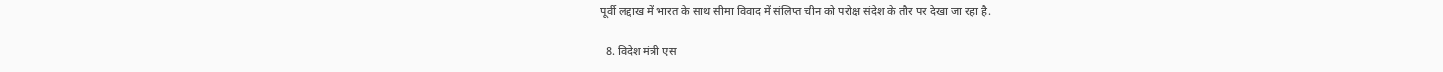पूर्वी लद्दाख में भारत के साथ सीमा विवाद में संलिप्त चीन को परोक्ष संदेश के तौर पर देखा जा रहा है.

  8. विदेश मंत्री एस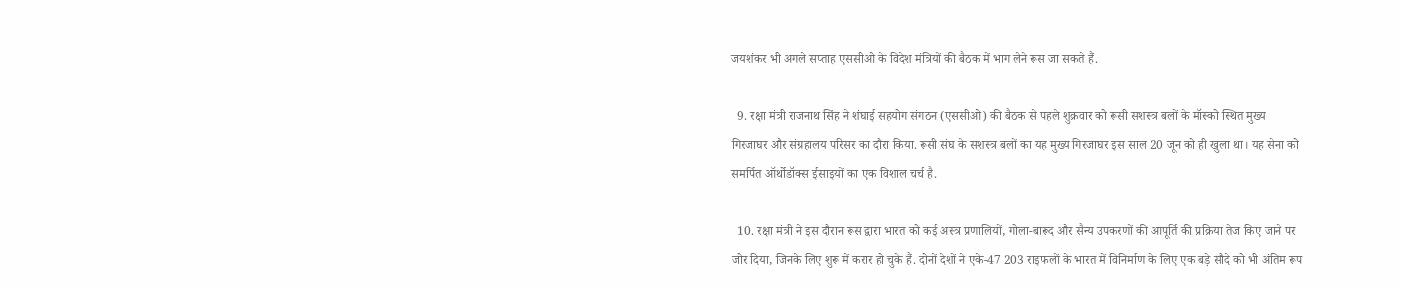जयशंकर भी अगले सप्ताह एससीओ के विदेश मंत्रियों की बैठक में भाग लेने रूस जा सकते हैं.

  9. रक्षा मंत्री राजनाथ सिंह ने शंघाई सहयोग संगठन (एससीओ) की बैठक से पहले शुक्रवार को रूसी सशस्त्र बलों के मॉस्को स्थित मुख्य गिरजाघर और संग्रहालय परिसर का दौरा किया. रूसी संघ के सशस्त्र बलों का यह मुख्य गिरजाघर इस साल 20 जून को ही खुला था। यह सेना को समर्पित ऑर्थोडॉक्स ईसाइयों का एक विशाल चर्च है.

  10. रक्षा मंत्री ने इस दौरान रूस द्वारा भारत को कई अस्त्र प्रणालियों, गोला-बारूद और सैन्य उपकरणों की आपूर्ति की प्रक्रिया तेज किए जाने पर जोर दिया, जिनके लिए शुरू में करार हो चुके हैं. दोनों देशों ने एके-47 203 राइफलों के भारत में विनिर्माण के लिए एक बड़े सौदे को भी अंतिम रूप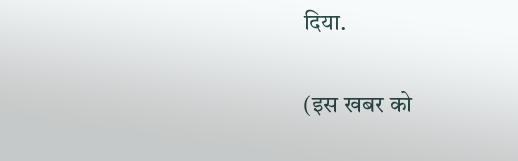दिया.

(इस खबर को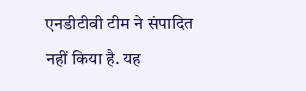एनडीटीवी टीम ने संपादित नहीं किया है. यह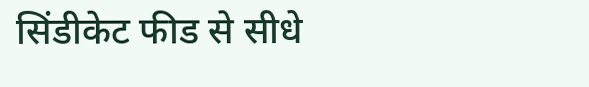सिंडीकेट फीड से सीधे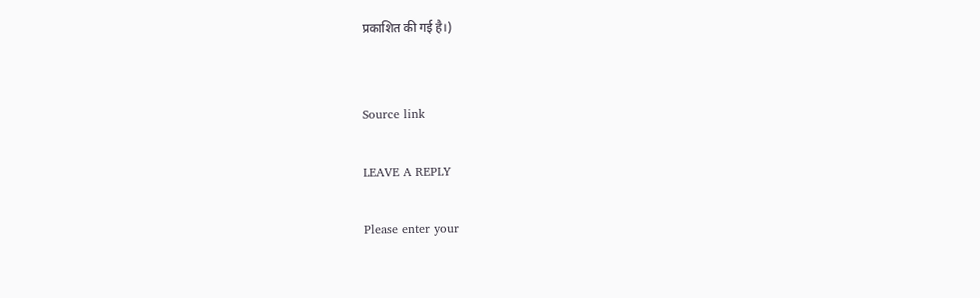प्रकाशित की गई है।)


Source link

LEAVE A REPLY

Please enter your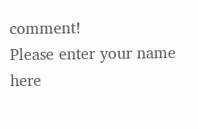comment!
Please enter your name here